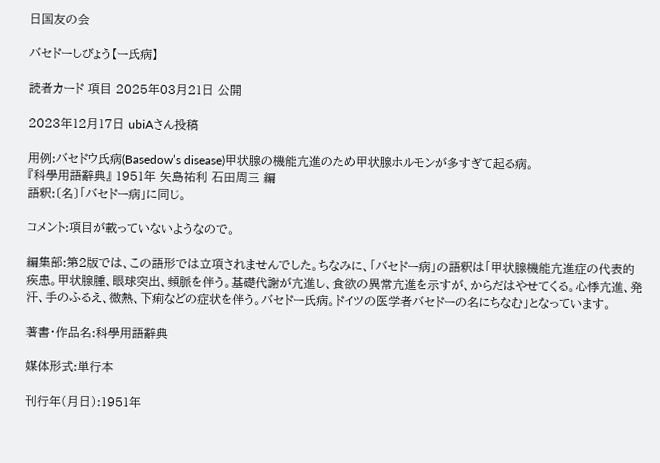日国友の会

バセドーしびょう【ー氏病】

読者カード 項目 2025年03月21日 公開

2023年12月17日 ubiAさん投稿

用例:バセドウ氏病(Basedow’s disease)甲状腺の機能亢進のため甲状腺ホルモンが多すぎて起る病。
『科學用語辭典』 1951年 矢島祐利 石田周三 編
語釈:〔名〕「バセドー病」に同じ。

コメント:項目が載っていないようなので。

編集部:第2版では、この語形では立項されませんでした。ちなみに、「バセドー病」の語釈は「甲状腺機能亢進症の代表的疾患。甲状腺腫、眼球突出、頻脈を伴う。基礎代謝が亢進し、食欲の異常亢進を示すが、からだはやせてくる。心悸亢進、発汗、手のふるえ、微熱、下痢などの症状を伴う。バセドー氏病。ドイツの医学者バセドーの名にちなむ」となっています。

著書・作品名:科學用語辭典

媒体形式:単行本

刊行年(月日):1951年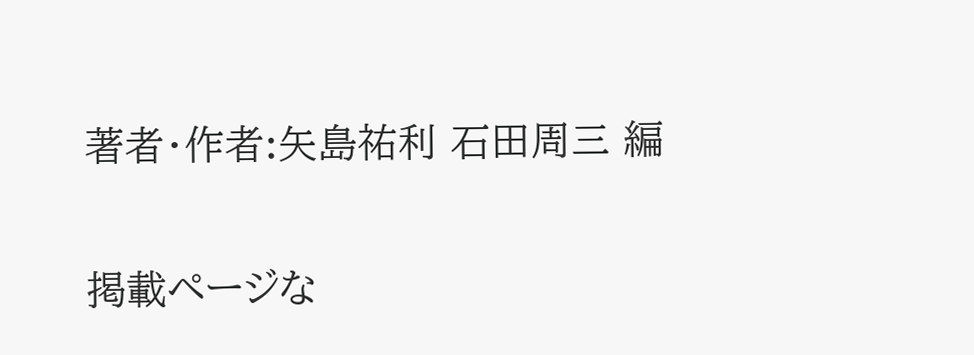著者・作者:矢島祐利 石田周三 編

掲載ページな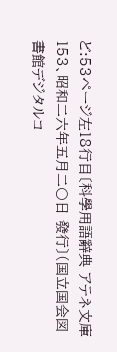ど:53ページ左18行目〔科學用語辭典 アテネ文庫153、昭和二六年五月二〇日 發行〕(国立国会図書館デジタルコ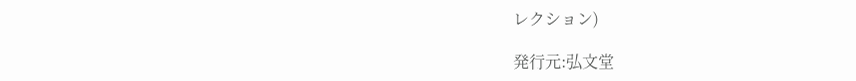レクション)

発行元:弘文堂